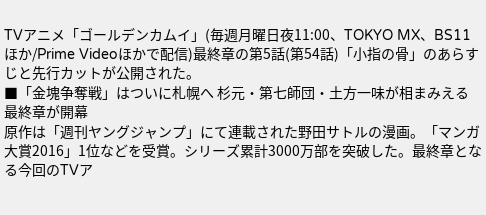TVアニメ「ゴールデンカムイ」(毎週月曜日夜11:00、TOKYO MX、BS11ほか/Prime Videoほかで配信)最終章の第5話(第54話)「小指の骨」のあらすじと先行カットが公開された。
■「金塊争奪戦」はついに札幌へ 杉元・第七師団・土方一味が相まみえる最終章が開幕
原作は「週刊ヤングジャンプ」にて連載された野田サトルの漫画。「マンガ大賞2016」1位などを受賞。シリーズ累計3000万部を突破した。最終章となる今回のTVア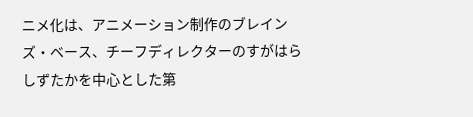ニメ化は、アニメーション制作のブレインズ・ベース、チーフディレクターのすがはらしずたかを中心とした第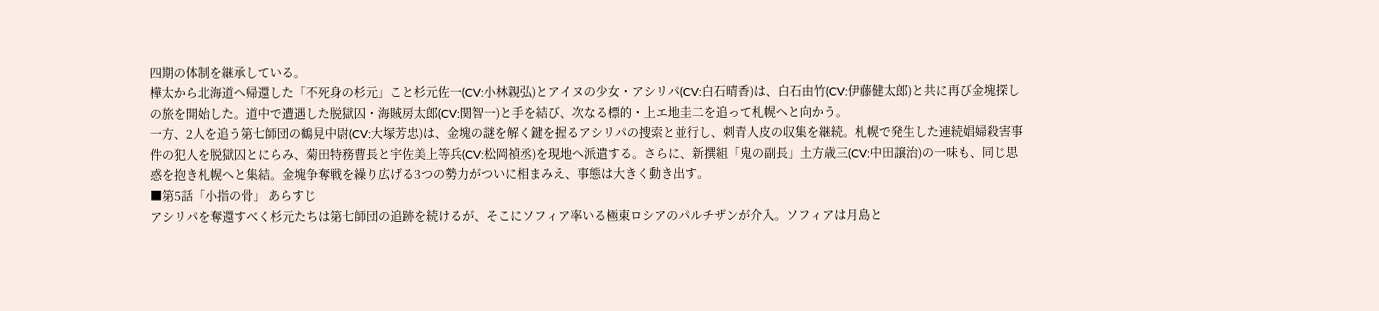四期の体制を継承している。
樺太から北海道へ帰還した「不死身の杉元」こと杉元佐一(CV:小林親弘)とアイヌの少女・アシリパ(CV:白石晴香)は、白石由竹(CV:伊藤健太郎)と共に再び金塊探しの旅を開始した。道中で遭遇した脱獄囚・海賊房太郎(CV:関智一)と手を結び、次なる標的・上エ地圭二を追って札幌へと向かう。
一方、2人を追う第七師団の鶴見中尉(CV:大塚芳忠)は、金塊の謎を解く鍵を握るアシリパの捜索と並行し、刺青人皮の収集を継続。札幌で発生した連続娼婦殺害事件の犯人を脱獄囚とにらみ、菊田特務曹長と宇佐美上等兵(CV:松岡禎丞)を現地へ派遣する。さらに、新撰組「鬼の副長」土方歳三(CV:中田譲治)の一味も、同じ思惑を抱き札幌へと集結。金塊争奪戦を繰り広げる3つの勢力がついに相まみえ、事態は大きく動き出す。
■第5話「小指の骨」 あらすじ
アシリパを奪還すべく杉元たちは第七師団の追跡を続けるが、そこにソフィア率いる極東ロシアのパルチザンが介入。ソフィアは月島と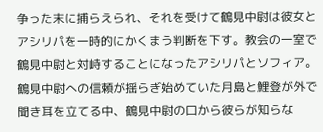争った末に捕らえられ、それを受けて鶴見中尉は彼女とアシリパを一時的にかくまう判断を下す。教会の一室で鶴見中尉と対峙することになったアシリパとソフィア。鶴見中尉への信頼が揺らぎ始めていた月島と鯉登が外で聞き耳を立てる中、鶴見中尉の口から彼らが知らな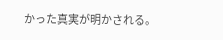かった真実が明かされる。